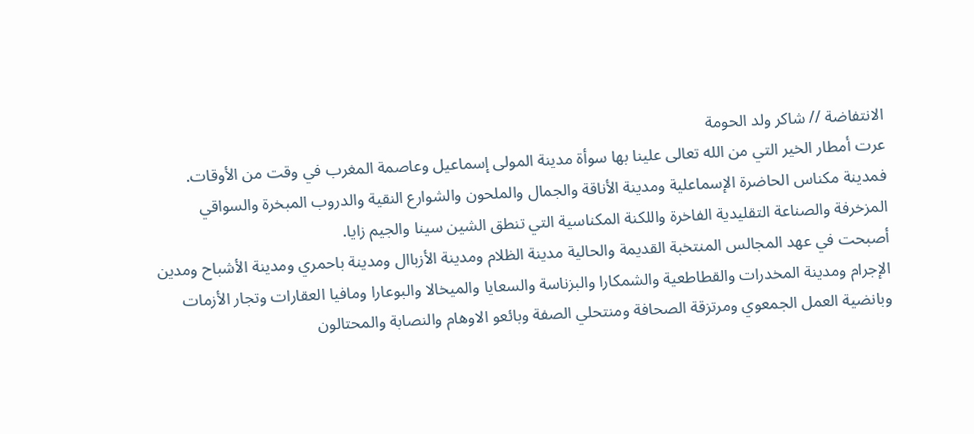الانتفاضة // شاكر ولد الحومة
عرت أمطار الخير التي من الله تعالى علينا بها سوأة مدينة المولى إسماعيل وعاصمة المغرب في وقت من الأوقات.
فمدينة مكناس الحاضرة الإسماعلية ومدينة الأناقة والجمال والملحون والشوارع النقية والدروب المبخرة والسواقي المزخرفة والصناعة التقليدية الفاخرة واللكنة المكناسية التي تنطق الشين سينا والجيم زايا.
أصبحت في عهد المجالس المنتخبة القديمة والحالية مدينة الظلام ومدينة الأزباال ومدينة باحمري ومدينة الأشباح ومدين الإجرام ومدينة المخدرات والقطاطعية والشمكارا والبزناسة والسعايا والميخالا والبوعارا ومافيا العقارات وتجار الأزمات وبانضية العمل الجمعوي ومرتزقة الصحافة ومنتحلي الصفة وبائعو الاوهام والنصابة والمحتالون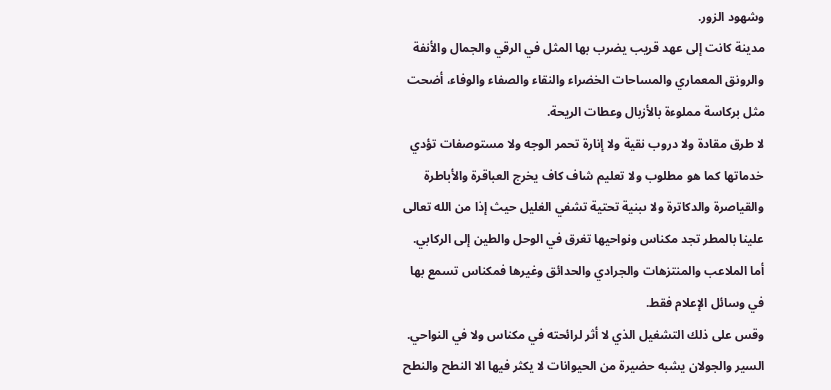وشهود الزور.
مدينة كانت إلى عهد قريب يضرب بها المثل في الرقي والجمال والأنفة والرونق المعماري والمساحات الخضراء والنقاء والصفاء والوفاء، أضحت مثل بركاسة مملوءة بالأزبال وعطات الريحة.
لا طرق مقادة ولا دروب نقية ولا إنارة تحمر الوجه ولا مستوصفات تؤدي خدماتها كما هو مطلوب ولا تعليم شاف كاف يخرج العباقرة والأباطرة والقياصرة والدكاترة ولا ىبنية تحتية تشفي الغليل حيث إذا من الله تعالى علينا بالمطر تجد مكناس ونواحيها تغرق في الوحل والطين إلى الركابي.
أما الملاعب والمنتزهات والجرادي والحدائق وغيرها فمكناس تسمع بها في وسائل الإعلام فقط.
وقس على ذلك التشغيل الذي لا أثر لرائحته في مكناس ولا في النواحي.
السير والجولان يشبه حضيرة من الحيوانات لا يكثر فيها الا النطح والنطح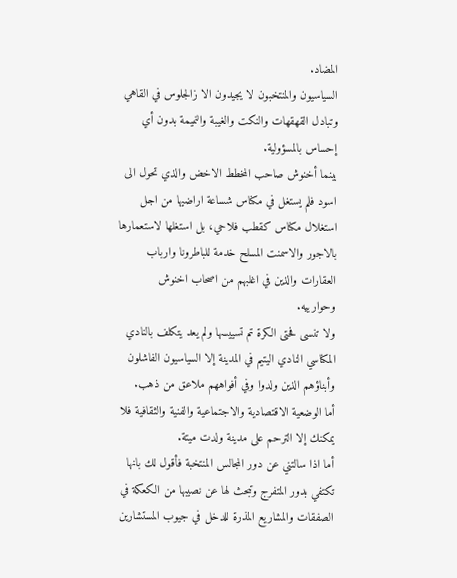المضاد.
السياسيون والمنتخبون لا يجيدون الا زالجلوس في القاهي وتبادل القهقهات والنكت والغيبة والنميمة بدون أي إحساس بالمسؤولية.
بينما أخنوش صاحب المخطط الاخض والذي تحول الى اسود فلم يستغل في مكناس شساعة اراضيها من اجل استغلال مكناس كقطب فلاحي، بل استغلها لاستعمارها بالاجور والاسمنت المسلح خدمة للباطرونا وارباب العقارات والذين في اغلبهم من اصحاب اخنوش وحوارييه.
ولا تنسى فحتى الكرة تم تسييسها ولم يعد يتكلف بالنادي المكناسي النادي اليتيم في المدينة إلا السياسيون الفاشلون وأبناؤهم الذين ولدوا وفي أفواههم ملاعق من ذهب.
أما الوضعية الاقتصادية والاجتماعية والفنية والثقافية فلا يمكنك إلا الترحم على مدينة ولدت ميتة.
أما اذا سالتني عن دور المجالس المنتخبة فأقول لك بانها تكتفي بدور المتفرج وتبحث لها عن نصيبها من الكعكة في الصفقات والمشاريع المذرة للدخل في جيوب المستشارين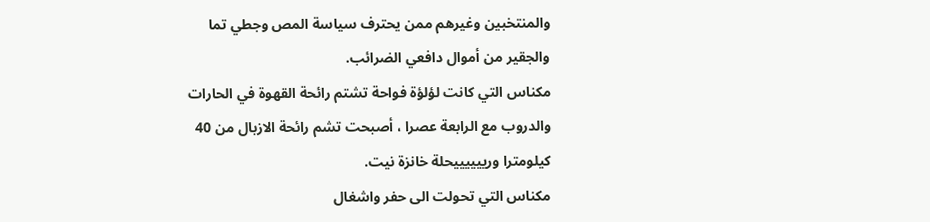والمنتخبين وغيرهم ممن يحترف سياسة المص وجطي تما والجقير من أموال دافعي الضرائب.
مكناس التي كانت لؤلؤة فواحة تشتم رائحة القهوة في الحارات والدروب مع الرابعة عصرا ، أصبحت تشم رائحة الازبال من 40 كيلومترا ورييييييحلة خانزة نيت.
مكناس التي تحولت الى حفر واشغال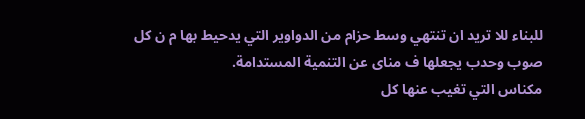للبناء للا تريد ان تنتهي وسط حزام من الدواوير التي يدحيط بها م ن كل صوب وحدب يجعلها ف مناى عن التنمية المستدامة.
مكناس التي تغيب عنها كل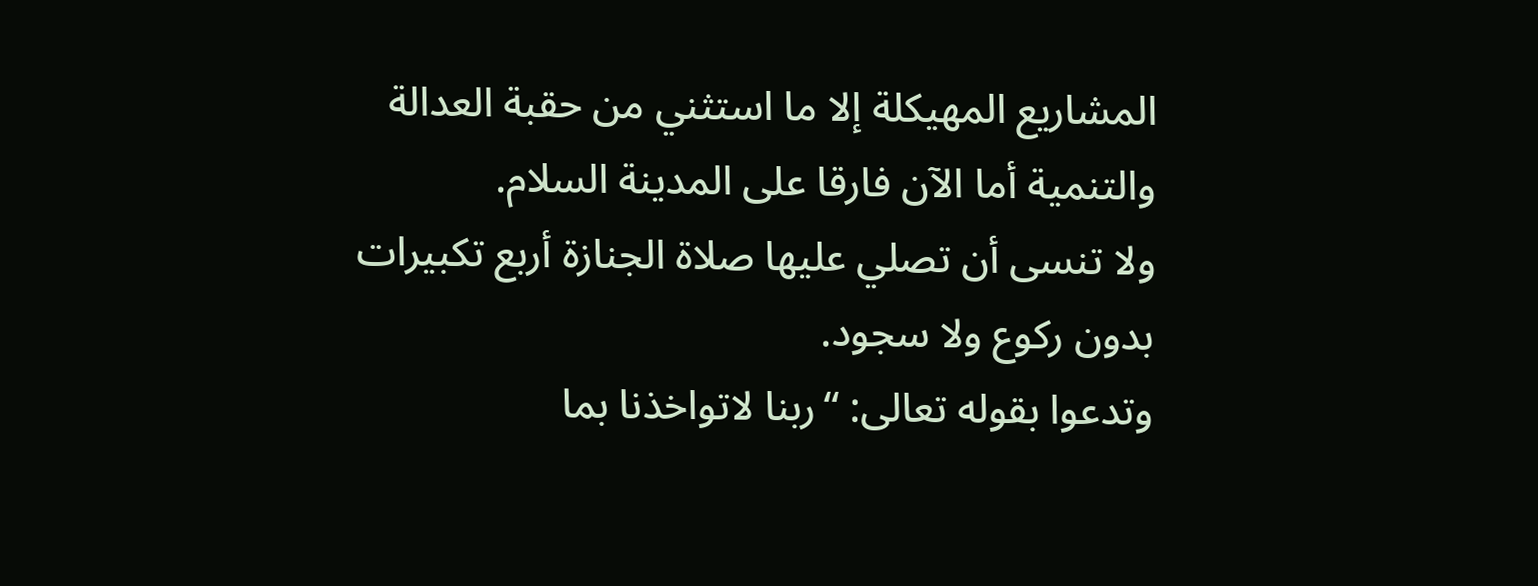المشاريع المهيكلة إلا ما استثني من حقبة العدالة والتنمية أما الآن فارقا على المدينة السلام.
ولا تنسى أن تصلي عليها صلاة الجنازة أربع تكبيرات بدون ركوع ولا سجود.
وتدعوا بقوله تعالى: “ربنا لاتواخذنا بما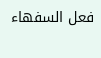فعل السفهاء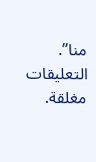منا”.
التعليقات مغلقة.